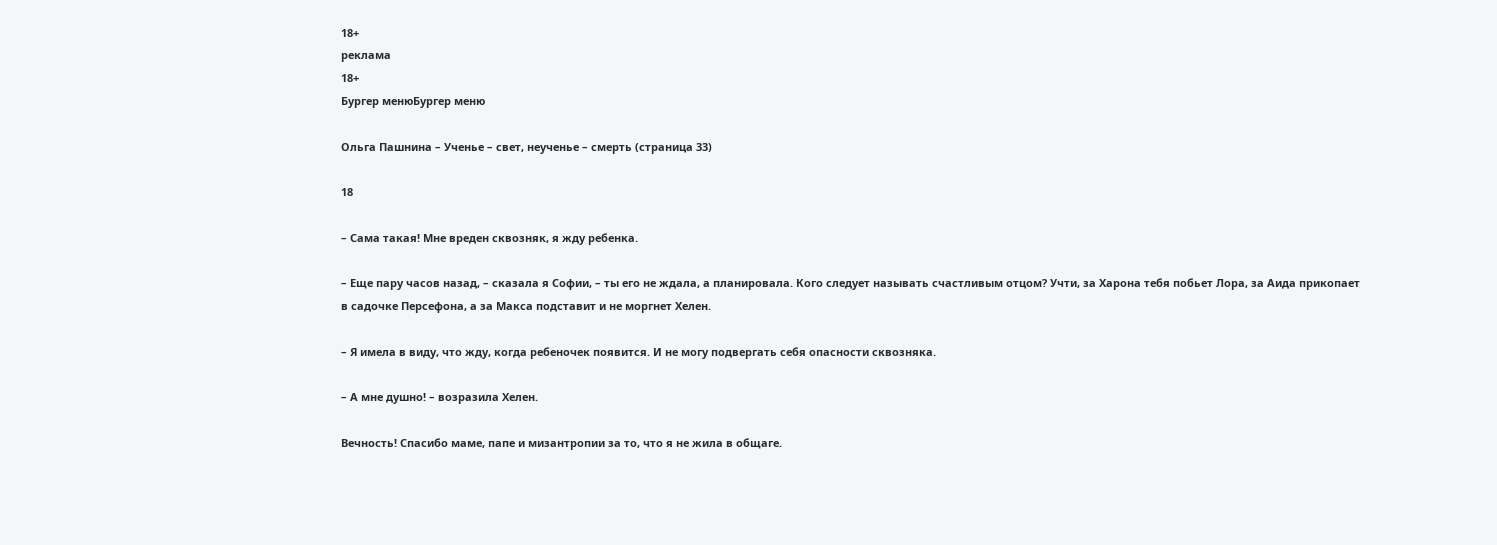18+
реклама
18+
Бургер менюБургер меню

Ольга Пашнина – Ученье – свет, неученье – смерть (страница 33)

18

– Сама такая! Мне вреден сквозняк, я жду ребенка.

– Еще пару часов назад, – сказала я Софии, – ты его не ждала, а планировала. Кого следует называть счастливым отцом? Учти, за Харона тебя побьет Лора, за Аида прикопает в садочке Персефона, а за Макса подставит и не моргнет Хелен.

– Я имела в виду, что жду, когда ребеночек появится. И не могу подвергать себя опасности сквозняка.

– А мне душно! – возразила Хелен.

Вечность! Спасибо маме, папе и мизантропии за то, что я не жила в общаге.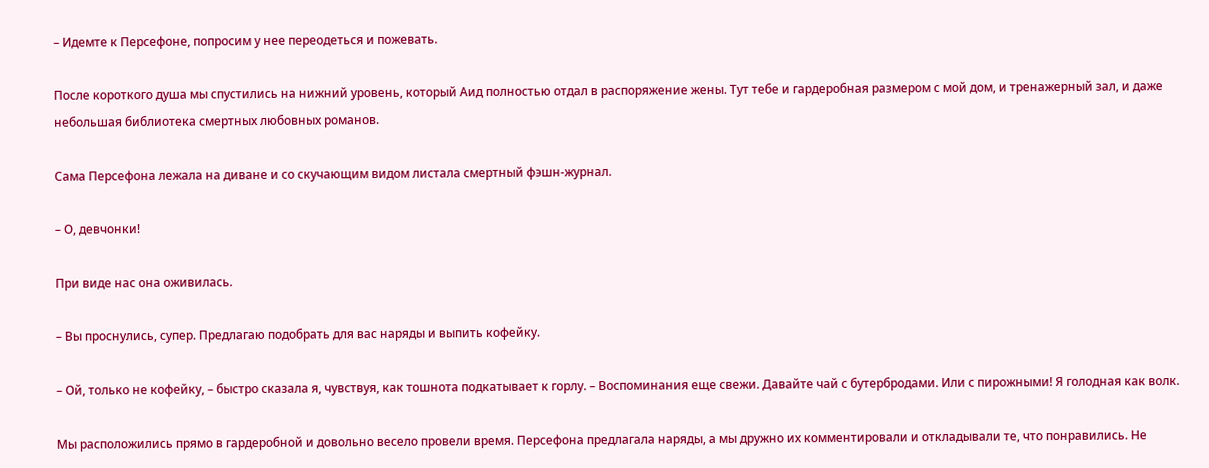– Идемте к Персефоне, попросим у нее переодеться и пожевать.

После короткого душа мы спустились на нижний уровень, который Аид полностью отдал в распоряжение жены. Тут тебе и гардеробная размером с мой дом, и тренажерный зал, и даже небольшая библиотека смертных любовных романов.

Сама Персефона лежала на диване и со скучающим видом листала смертный фэшн-журнал.

– О, девчонки!

При виде нас она оживилась.

– Вы проснулись, супер. Предлагаю подобрать для вас наряды и выпить кофейку.

– Ой, только не кофейку, – быстро сказала я, чувствуя, как тошнота подкатывает к горлу. – Воспоминания еще свежи. Давайте чай с бутербродами. Или с пирожными! Я голодная как волк.

Мы расположились прямо в гардеробной и довольно весело провели время. Персефона предлагала наряды, а мы дружно их комментировали и откладывали те, что понравились. Не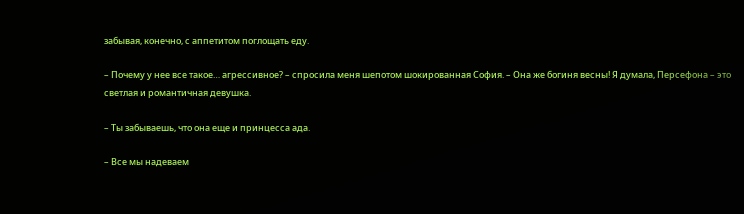забывая, конечно, с аппетитом поглощать еду.

– Почему у нее все такое… агрессивное? – спросила меня шепотом шокированная София. – Она же богиня весны! Я думала, Персефона – это светлая и романтичная девушка.

– Ты забываешь, что она еще и принцесса ада.

– Все мы надеваем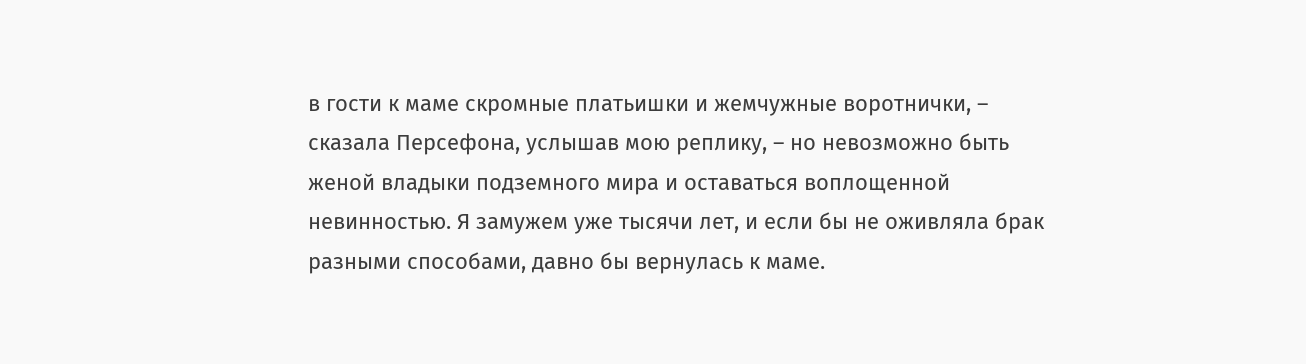в гости к маме скромные платьишки и жемчужные воротнички, – сказала Персефона, услышав мою реплику, – но невозможно быть женой владыки подземного мира и оставаться воплощенной невинностью. Я замужем уже тысячи лет, и если бы не оживляла брак разными способами, давно бы вернулась к маме.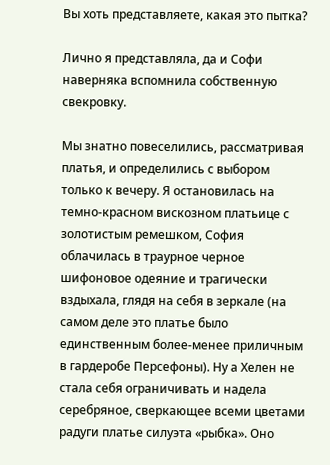Вы хоть представляете, какая это пытка?

Лично я представляла, да и Софи наверняка вспомнила собственную свекровку.

Мы знатно повеселились, рассматривая платья, и определились с выбором только к вечеру. Я остановилась на темно-красном вискозном платьице с золотистым ремешком, София облачилась в траурное черное шифоновое одеяние и трагически вздыхала, глядя на себя в зеркале (на самом деле это платье было единственным более-менее приличным в гардеробе Персефоны). Ну а Хелен не стала себя ограничивать и надела серебряное, сверкающее всеми цветами радуги платье силуэта «рыбка». Оно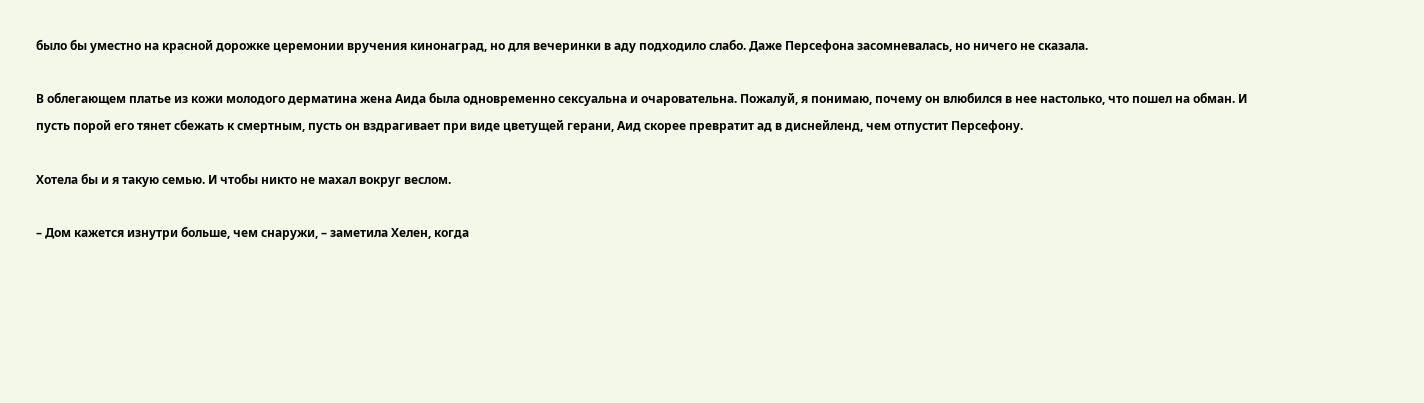было бы уместно на красной дорожке церемонии вручения кинонаград, но для вечеринки в аду подходило слабо. Даже Персефона засомневалась, но ничего не сказала.

В облегающем платье из кожи молодого дерматина жена Аида была одновременно сексуальна и очаровательна. Пожалуй, я понимаю, почему он влюбился в нее настолько, что пошел на обман. И пусть порой его тянет сбежать к смертным, пусть он вздрагивает при виде цветущей герани, Аид скорее превратит ад в диснейленд, чем отпустит Персефону.

Хотела бы и я такую семью. И чтобы никто не махал вокруг веслом.

– Дом кажется изнутри больше, чем снаружи, – заметила Хелен, когда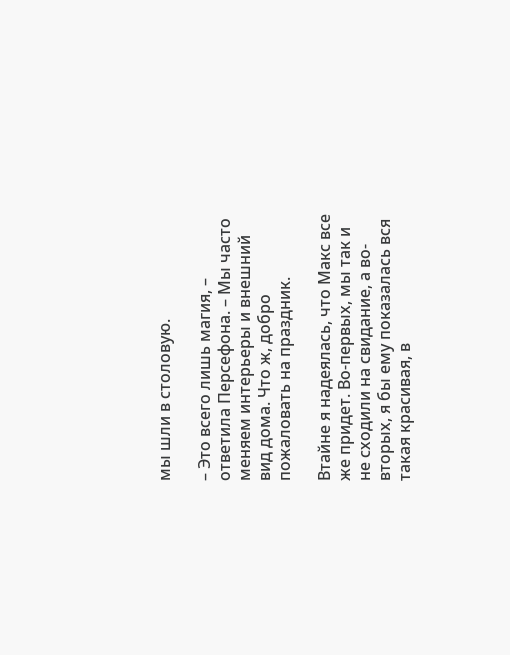мы шли в столовую.

– Это всего лишь магия, – ответила Персефона. – Мы часто меняем интерьеры и внешний вид дома. Что ж, добро пожаловать на праздник.

Втайне я надеялась, что Макс все же придет. Во-первых, мы так и не сходили на свидание, а во-вторых, я бы ему показалась вся такая красивая, в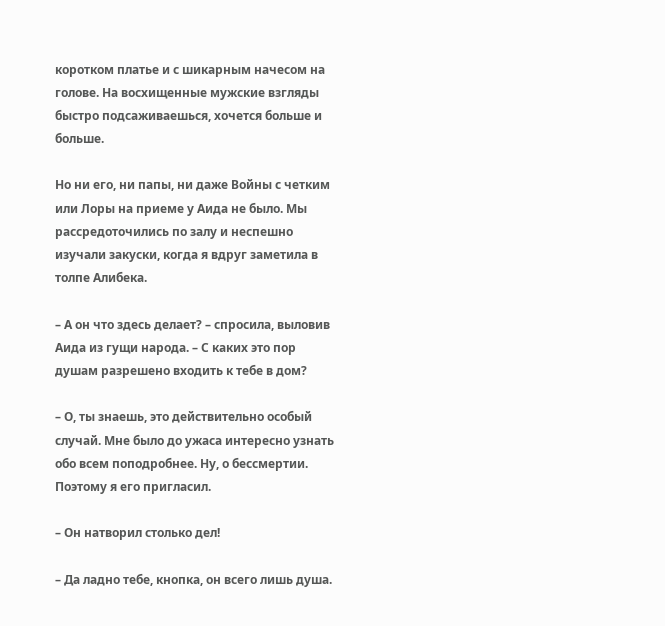коротком платье и с шикарным начесом на голове. На восхищенные мужские взгляды быстро подсаживаешься, хочется больше и больше.

Но ни его, ни папы, ни даже Войны с четким или Лоры на приеме у Аида не было. Мы рассредоточились по залу и неспешно изучали закуски, когда я вдруг заметила в толпе Алибека.

– А он что здесь делает? – спросила, выловив Аида из гущи народа. – С каких это пор душам разрешено входить к тебе в дом?

– О, ты знаешь, это действительно особый случай. Мне было до ужаса интересно узнать обо всем поподробнее. Ну, о бессмертии. Поэтому я его пригласил.

– Он натворил столько дел!

– Да ладно тебе, кнопка, он всего лишь душа.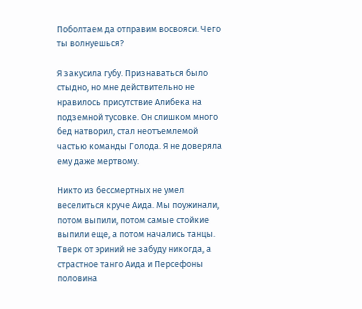Поболтаем да отправим восвояси. Чего ты волнуешься?

Я закусила губу. Признаваться было стыдно, но мне действительно не нравилось присутствие Алибека на подземной тусовке. Он слишком много бед натворил, стал неотъемлемой частью команды Голода. Я не доверяла ему даже мертвому.

Никто из бессмертных не умел веселиться круче Аида. Мы поужинали, потом выпили, потом самые стойкие выпили еще, а потом начались танцы. Тверк от эриний не забуду никогда, а страстное танго Аида и Персефоны половина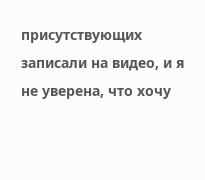присутствующих записали на видео, и я не уверена, что хочу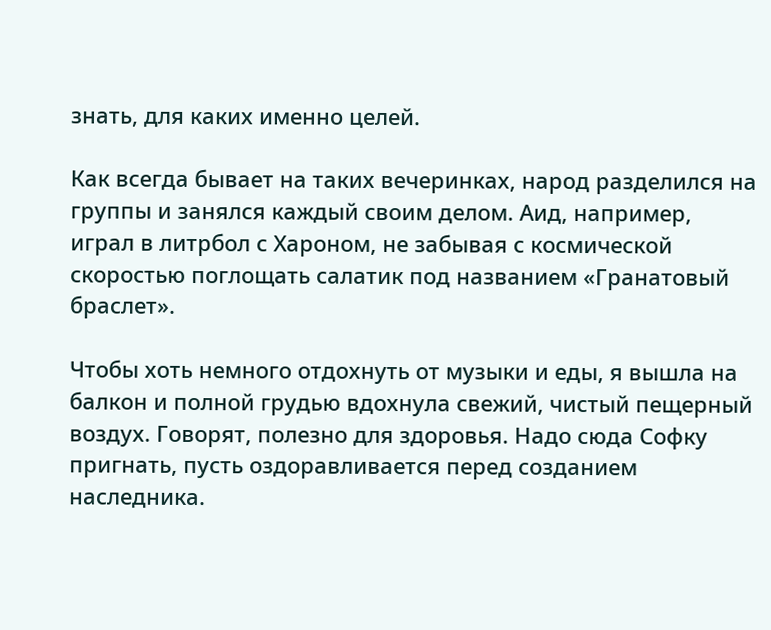знать, для каких именно целей.

Как всегда бывает на таких вечеринках, народ разделился на группы и занялся каждый своим делом. Аид, например, играл в литрбол с Хароном, не забывая с космической скоростью поглощать салатик под названием «Гранатовый браслет».

Чтобы хоть немного отдохнуть от музыки и еды, я вышла на балкон и полной грудью вдохнула свежий, чистый пещерный воздух. Говорят, полезно для здоровья. Надо сюда Софку пригнать, пусть оздоравливается перед созданием наследника.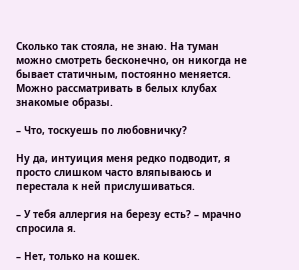Сколько так стояла, не знаю. На туман можно смотреть бесконечно, он никогда не бывает статичным, постоянно меняется. Можно рассматривать в белых клубах знакомые образы.

– Что, тоскуешь по любовничку?

Ну да, интуиция меня редко подводит, я просто слишком часто вляпываюсь и перестала к ней прислушиваться.

– У тебя аллергия на березу есть? – мрачно спросила я.

– Нет, только на кошек.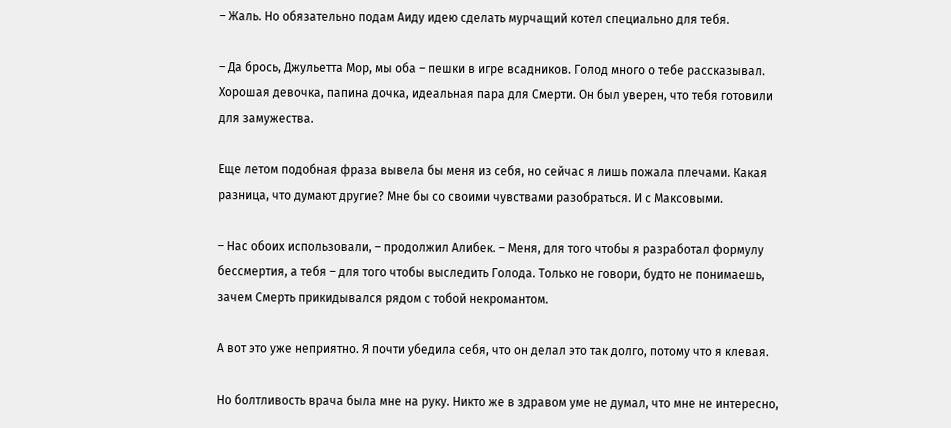– Жаль. Но обязательно подам Аиду идею сделать мурчащий котел специально для тебя.

– Да брось, Джульетта Мор, мы оба – пешки в игре всадников. Голод много о тебе рассказывал. Хорошая девочка, папина дочка, идеальная пара для Смерти. Он был уверен, что тебя готовили для замужества.

Еще летом подобная фраза вывела бы меня из себя, но сейчас я лишь пожала плечами. Какая разница, что думают другие? Мне бы со своими чувствами разобраться. И с Максовыми.

– Нас обоих использовали, – продолжил Алибек. – Меня, для того чтобы я разработал формулу бессмертия, а тебя – для того чтобы выследить Голода. Только не говори, будто не понимаешь, зачем Смерть прикидывался рядом с тобой некромантом.

А вот это уже неприятно. Я почти убедила себя, что он делал это так долго, потому что я клевая.

Но болтливость врача была мне на руку. Никто же в здравом уме не думал, что мне не интересно,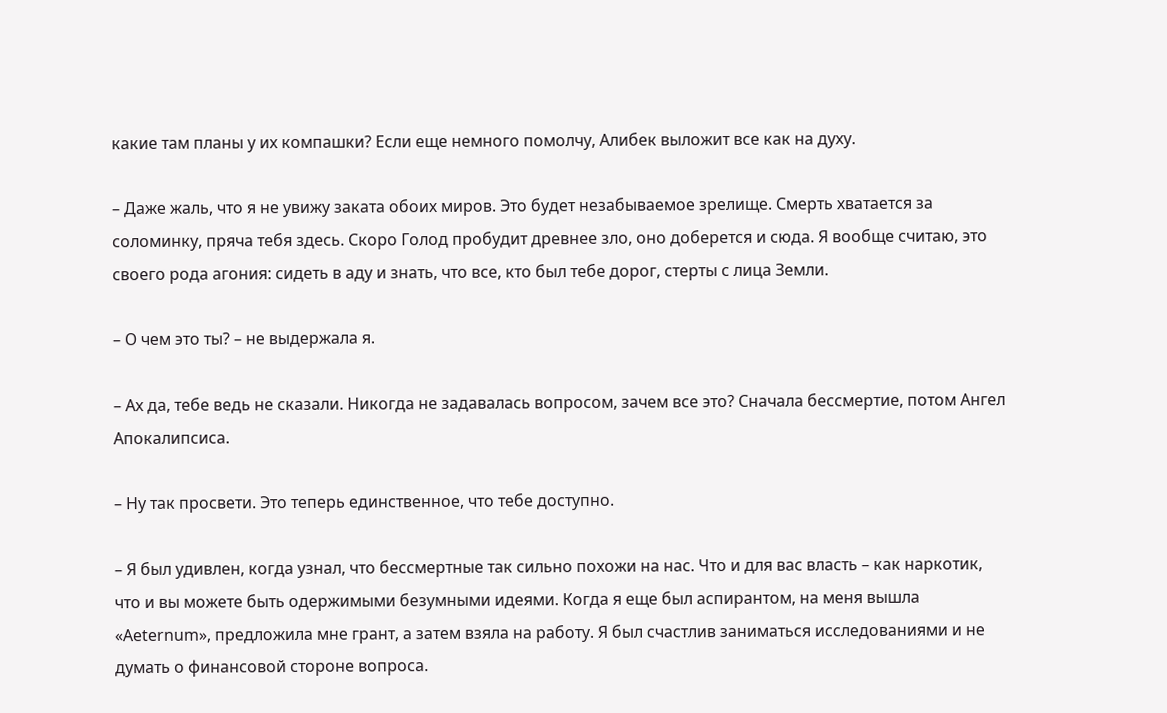какие там планы у их компашки? Если еще немного помолчу, Алибек выложит все как на духу.

– Даже жаль, что я не увижу заката обоих миров. Это будет незабываемое зрелище. Смерть хватается за соломинку, пряча тебя здесь. Скоро Голод пробудит древнее зло, оно доберется и сюда. Я вообще считаю, это своего рода агония: сидеть в аду и знать, что все, кто был тебе дорог, стерты с лица Земли.

– О чем это ты? – не выдержала я.

– Ах да, тебе ведь не сказали. Никогда не задавалась вопросом, зачем все это? Сначала бессмертие, потом Ангел Апокалипсиса.

– Ну так просвети. Это теперь единственное, что тебе доступно.

– Я был удивлен, когда узнал, что бессмертные так сильно похожи на нас. Что и для вас власть – как наркотик, что и вы можете быть одержимыми безумными идеями. Когда я еще был аспирантом, на меня вышла «Aeternum», предложила мне грант, а затем взяла на работу. Я был счастлив заниматься исследованиями и не думать о финансовой стороне вопроса.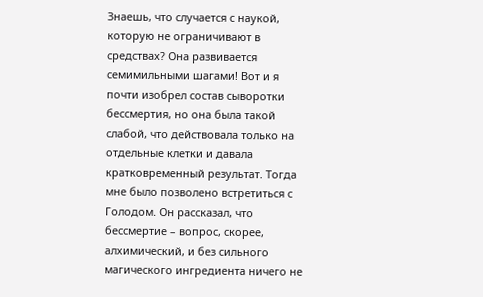Знаешь, что случается с наукой, которую не ограничивают в средствах? Она развивается семимильными шагами! Вот и я почти изобрел состав сыворотки бессмертия, но она была такой слабой, что действовала только на отдельные клетки и давала кратковременный результат. Тогда мне было позволено встретиться с Голодом. Он рассказал, что бессмертие – вопрос, скорее, алхимический, и без сильного магического ингредиента ничего не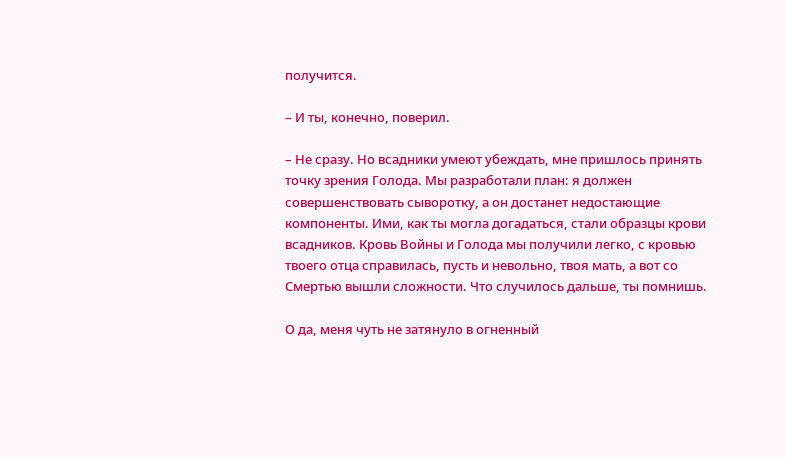получится.

– И ты, конечно, поверил.

– Не сразу. Но всадники умеют убеждать, мне пришлось принять точку зрения Голода. Мы разработали план: я должен совершенствовать сыворотку, а он достанет недостающие компоненты. Ими, как ты могла догадаться, стали образцы крови всадников. Кровь Войны и Голода мы получили легко, с кровью твоего отца справилась, пусть и невольно, твоя мать, а вот со Смертью вышли сложности. Что случилось дальше, ты помнишь.

О да, меня чуть не затянуло в огненный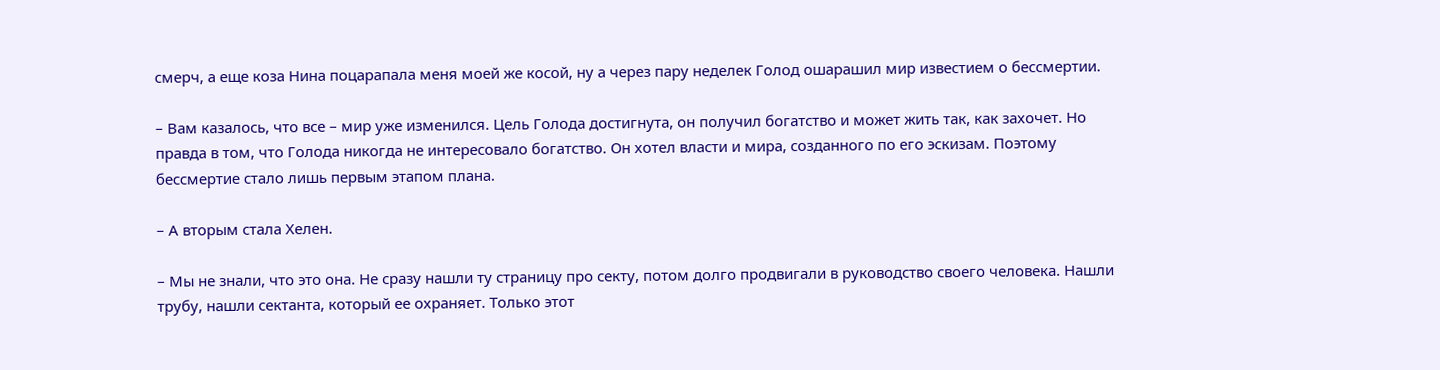смерч, а еще коза Нина поцарапала меня моей же косой, ну а через пару неделек Голод ошарашил мир известием о бессмертии.

– Вам казалось, что все – мир уже изменился. Цель Голода достигнута, он получил богатство и может жить так, как захочет. Но правда в том, что Голода никогда не интересовало богатство. Он хотел власти и мира, созданного по его эскизам. Поэтому бессмертие стало лишь первым этапом плана.

– А вторым стала Хелен.

– Мы не знали, что это она. Не сразу нашли ту страницу про секту, потом долго продвигали в руководство своего человека. Нашли трубу, нашли сектанта, который ее охраняет. Только этот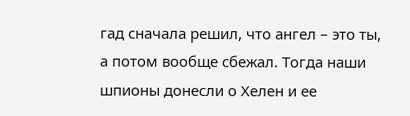гад сначала решил, что ангел – это ты, а потом вообще сбежал. Тогда наши шпионы донесли о Хелен и ее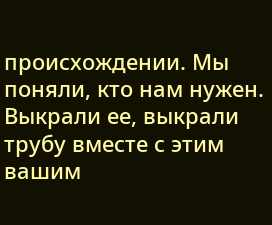происхождении. Мы поняли, кто нам нужен. Выкрали ее, выкрали трубу вместе с этим вашим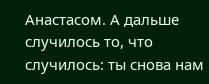Анастасом. А дальше случилось то, что случилось: ты снова нам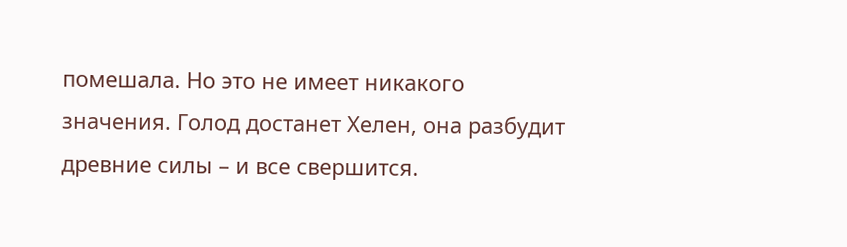помешала. Но это не имеет никакого значения. Голод достанет Хелен, она разбудит древние силы – и все свершится.